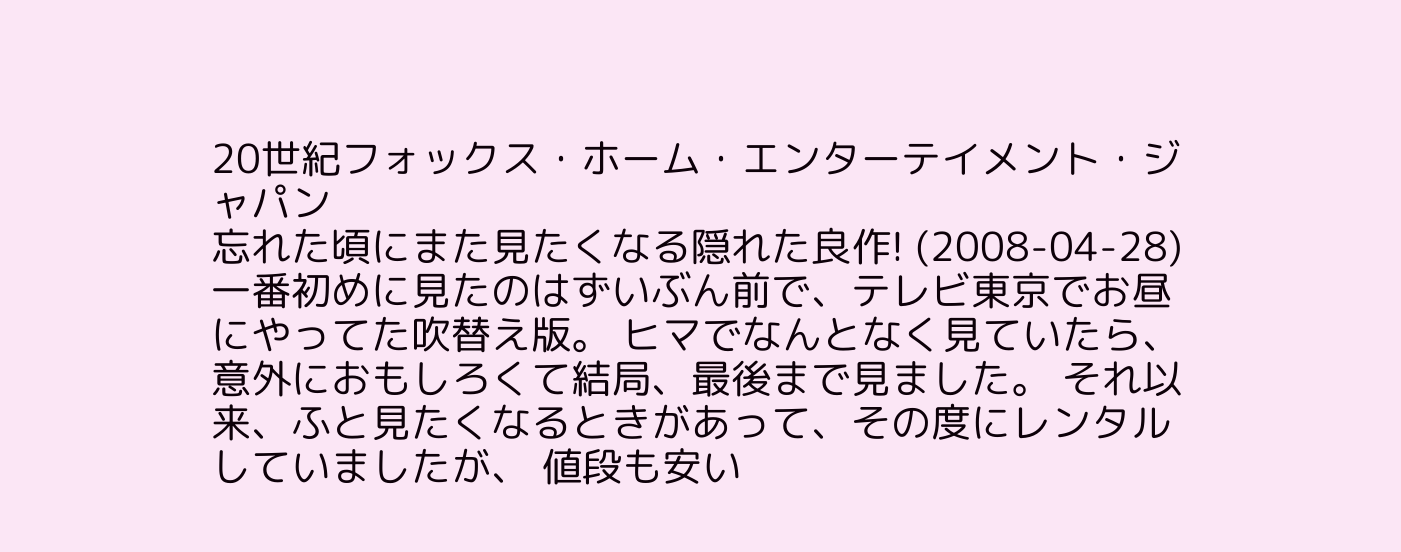20世紀フォックス・ホーム・エンターテイメント・ジャパン
忘れた頃にまた見たくなる隠れた良作! (2008-04-28) 一番初めに見たのはずいぶん前で、テレビ東京でお昼にやってた吹替え版。 ヒマでなんとなく見ていたら、意外におもしろくて結局、最後まで見ました。 それ以来、ふと見たくなるときがあって、その度にレンタルしていましたが、 値段も安い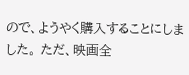ので、ようやく購入することにしました。 ただ、映画全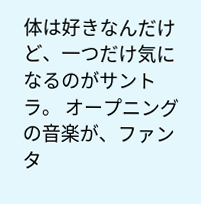体は好きなんだけど、一つだけ気になるのがサントラ。 オープニングの音楽が、ファンタ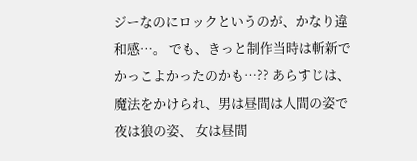ジーなのにロックというのが、かなり違和感…。 でも、きっと制作当時は斬新でかっこよかったのかも…?? あらすじは、魔法をかけられ、男は昼間は人間の姿で夜は狼の姿、 女は昼間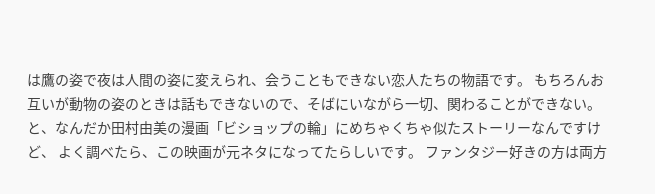は鷹の姿で夜は人間の姿に変えられ、会うこともできない恋人たちの物語です。 もちろんお互いが動物の姿のときは話もできないので、そばにいながら一切、関わることができない。 と、なんだか田村由美の漫画「ビショップの輪」にめちゃくちゃ似たストーリーなんですけど、 よく調べたら、この映画が元ネタになってたらしいです。 ファンタジー好きの方は両方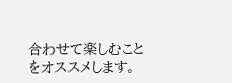合わせて楽しむことをオススメします。